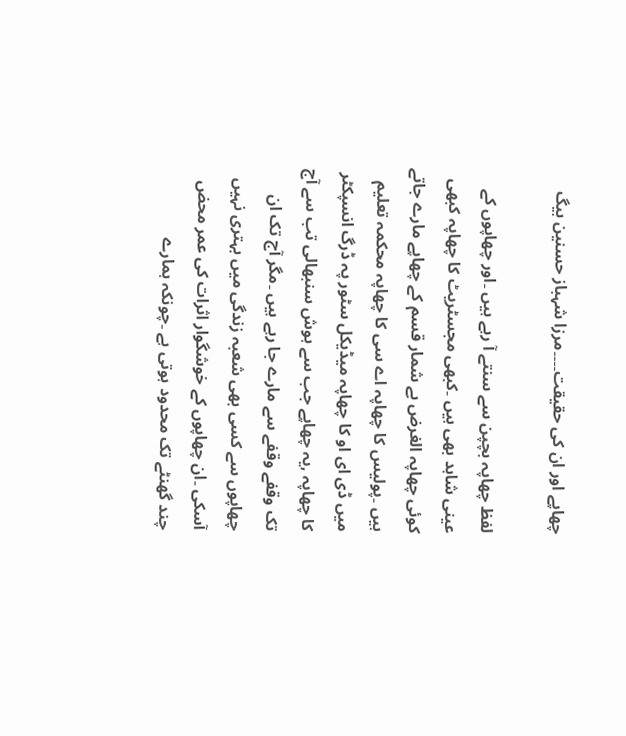چھاپے اور ان کی حقیقت۔۔۔۔مرزا شہباز حسنین بیگ

لفظ چھاپہ بچپن سے سنتے آ رہے ہیں ۔اور چھاپوں کے عینی شاہد بھی ہیں ۔کبھی مجسٹریٹ کا چھاپہ کبھی کوئی چھاپہ الغرض بے شمار قسم کے چھاپے مارے جاتے ہیں ۔پولیس کا چھاپہ اے سی کا چھاپہ محکمہ تعلیم میں ڈی ای او کا چھاپہ میڈیکل سٹور پہ ڈرگ انسپکٹر کا چھاپہ ,یہ چھاپے جب سے ہوش سنبھالی تب سے آج تک وقفے وقفے سے مارے جا رہے ہیں ۔مگر آج تک ان چھاپوں سے کسی بھی شعبہ زندگی میں بہتری نہیں آسکی ۔ان چھاپوں کے خوشگوار اثرات کی عمر محض چند گھنٹے تک محدود ہوتی ہے ۔چونکہ ہمارے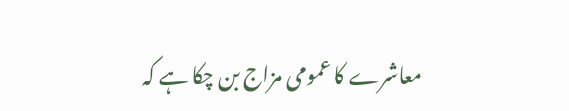معاشرے کا عمومی مزاج بن چکا ہے کہ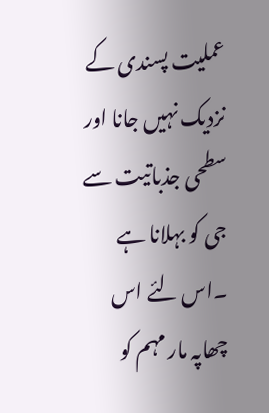عملیت پسندی کے نزدیک نہیں جانا اور سطحی جذباتیت سے جی کو بہلانا ہے ۔اس لئے اس چھاپہ مار مہم کو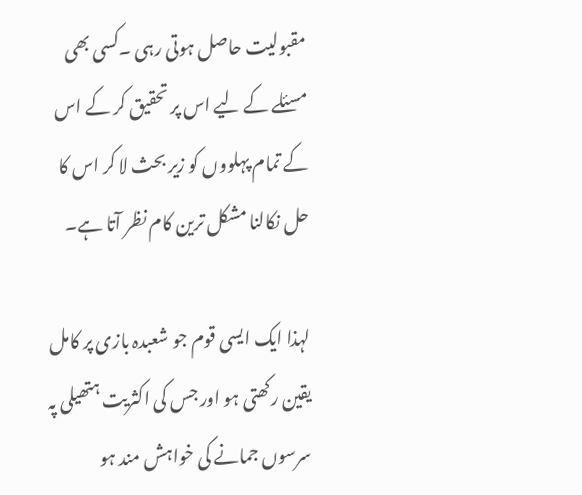مقبولیت حاصل ہوتی رہی ۔کسی بھی مسئلے کے لیے اس پر تحقیق کر کے اس کے تمام پہلووں کو زیر بحث لا کر اس کا حل نکالنا مشکل ترین کام نظر آتا ہے۔

لہذا ایک ایسی قوم جو شعبدہ بازی پر کامل یقین رکھتی ہو اور جس کی اکثریت ہتھیلی پہ سرسوں جمانے کی خواہش مند ہو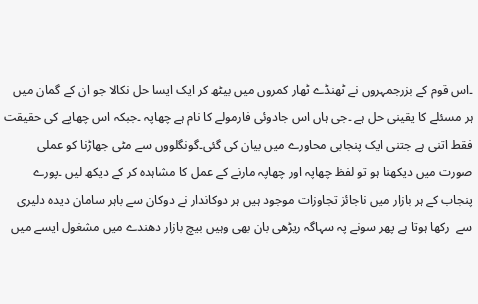۔اس قوم کے بزرجمہروں نے ٹھنڈے ٹھار کمروں میں بیٹھ کر ایک ایسا حل نکالا جو ان کے گمان میں ہر مسئلے کا یقینی حل ہے ۔جی ہاں اس جادوئی فارمولے کا نام ہے چھاپہ ۔جبکہ اس چھاپے کی حقیقت فقط اتنی ہے جتنی ایک پنجابی محاورے میں بیان کی گئی۔گونگلووں سے مٹی جھاڑنا کو عملی صورت میں دیکھنا ہو تو لفظ چھاپہ اور چھاپہ مارنے کے عمل کا مشاہدہ کر کے دیکھ لیں ۔پورے پنجاب کے ہر بازار میں ناجائز تجاوزات موجود ہیں ہر دوکاندار نے دوکان سے باہر سامان دیدہ دلیری سے  رکھا ہوتا ہے پھر سونے پہ سہاگہ ریڑھی بان بھی وہیں بیچ بازار دھندے میں مشغول ایسے میں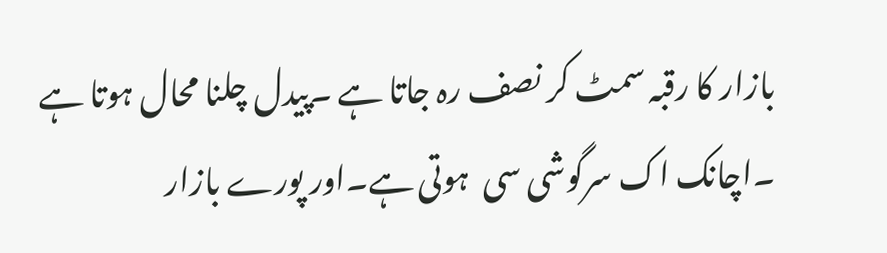بازار کا رقبہ سمٹ کر نصف رہ جاتا ہے ۔پیدل چلنا محال ہوتا ہے ۔اچانک اک سرگوشی سی  ہوتی ہے۔اور پورے بازار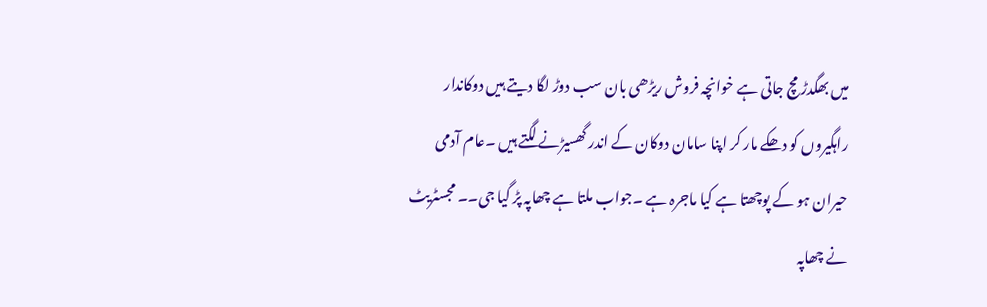میں بھگدڑ مچ جاتی ہے خوانچہ فروش ریڑھی بان سب دوڑ لگا دیتے ہیں دوکاندار راہگیروں کو دھکے مار کر اپنا سامان دوکان کے اندر گھسیڑنے لگتے ہیں ۔عام آدمی حیران ہو کے پوچھتا ہے کیا ماجرہ ہے ۔جواب ملتا ہے چھاپہ پڑ گیا جی۔۔ مجسٹریٹ نے چھاپہ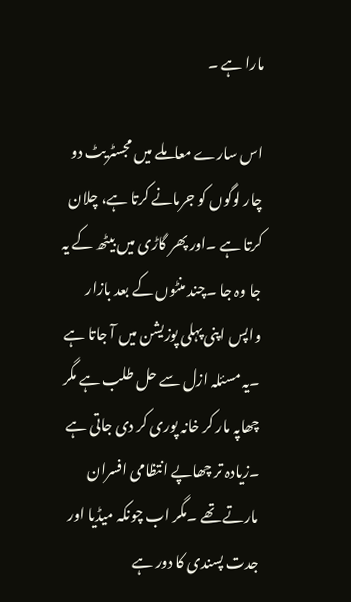مارا ہے ۔

اس سارے معاملے میں مجسٹریٹ دو چار لوگوں کو جرمانے کرتا ہے، چلان کرتا ہے ۔اور پھر گاڑی میں بیٹھ کے یہ جا وہ جا ۔چند منٹوں کے بعد بازار واپس اپنی پہلی پوزیشن میں آ جاتا ہے ۔یہ مسئلہ ازل سے حل طلب ہے مگر چھاپہ مار کر خانہ پوری کر دی جاتی ہے ۔زیادہ تر چھاپے انتظامی افسران مارتے تھے ۔مگر اب چونکہ میڈیا اور جدت پسندی کا دور ہے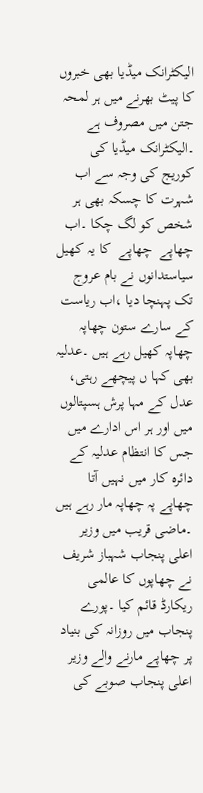الیکٹرانک میڈیا بھی خبروں کا پیٹ بھرنے میں ہر لمحہ جتن میں مصروف ہے ۔الیکٹرانک میڈیا کی کوریج کی وجہ سے اب شہرت کا چسکہ بھی ہر شخص کو لگ چکا ۔اب چھاپے  چھاپے  کا یہ کھیل سیاستدانوں نے بام عروج تک پہنچا دیا ،اب ریاست کے سارے ستون چھاپہ چھاپہ کھیل رہے ہیں ۔عدلیہ بھی کہا ں پیچھے رہتی،  عدل کے مہا پرش ہسپتالوں میں اور ہر اس ادارے میں جس کا انتظام عدلیہ کے دائرہ کار میں نہیں آتا چھاپے پہ چھاپہ مار رہے ہیں ۔ماضی قریب میں وزیر اعلی پنجاب شہباز شریف نے چھاپوں کا عالمی ریکارڈ قائم کیا ۔پورے پنجاب میں روزانہ کی بنیاد پر چھاپے مارنے والے وزیر اعلی پنجاب صوبے کی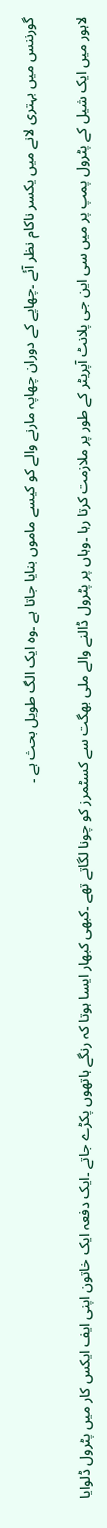گورننس میں بہتری لانے میں یکسر ناکام نظر آئے ۔چھاپے کے دوران چھاپہ مارنے والے کو کیسے ماموں بنایا جاتا ہے ۔وہ ایک الگ طویل بحث ہے ۔

لاہور میں ایک شیل کے پٹرول پمپ پر میں سی این جی پلانٹ آپریٹر کے طور پر ملازمت کرتا رہا ۔وہاں پر پٹرول ڈالنے والے ملی بھگت سے کسٹمرز کو چونا لگاتے تھے ۔کبھی کبھار ایسا ہوتا کہ رنگے ہاتھوں پکڑے جاتے ۔ایک دفعہ ایک خاتون اپنی ایف ایکس کار میں پٹرول ڈلوایا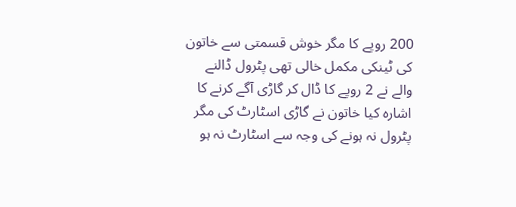200 روپے کا مگر خوش قسمتی سے خاتون کی ٹینکی مکمل خالی تھی پٹرول ڈالنے والے نے 2 روپے کا ڈال کر گاڑی آگے کرنے کا اشارہ کیا خاتون نے گاڑی اسٹارٹ کی مگر پٹرول نہ ہونے کی وجہ سے اسٹارٹ نہ ہو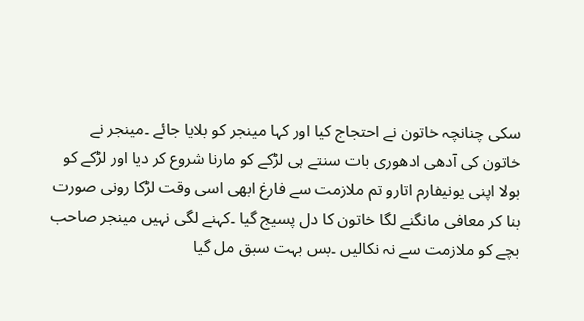سکی چنانچہ خاتون نے احتجاج کیا اور کہا مینجر کو بلایا جائے ۔مینجر نے خاتون کی آدھی ادھوری بات سنتے ہی لڑکے کو مارنا شروع کر دیا اور لڑکے کو بولا اپنی یونیفارم اتارو تم ملازمت سے فارغ ابھی اسی وقت لڑکا رونی صورت بنا کر معافی مانگنے لگا خاتون کا دل پسیج گیا ۔کہنے لگی نہیں مینجر صاحب بچے کو ملازمت سے نہ نکالیں ۔بس بہت سبق مل گیا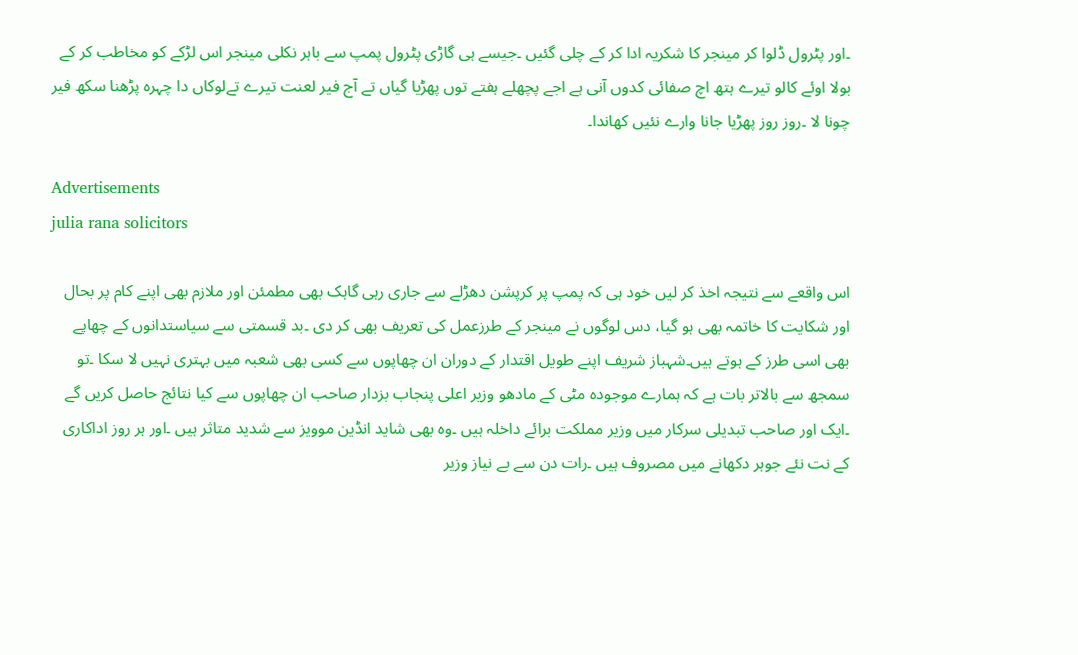۔اور پٹرول ڈلوا کر مینجر کا شکریہ ادا کر کے چلی گئیں ۔جیسے ہی گاڑی پٹرول پمپ سے باہر نکلی مینجر اس لڑکے کو مخاطب کر کے بولا اوئے کالو تیرے ہتھ اچ صفائی کدوں آنی ہے اجے پچھلے ہفتے توں پھڑیا گیاں تے آج فیر لعنت تیرے تےلوکاں دا چہرہ پڑھنا سکھ فیر چونا لا ۔روز روز پھڑیا جانا وارے نئیں کھاندا۔

Advertisements
julia rana solicitors

اس واقعے سے نتیجہ اخذ کر لیں خود ہی کہ پمپ پر کرپشن دھڑلے سے جاری رہی گاہک بھی مطمئن اور ملازم بھی اپنے کام پر بحال اور شکایت کا خاتمہ بھی ہو گیا، دس لوگوں نے مینجر کے طرزعمل کی تعریف بھی کر دی ۔بد قسمتی سے سیاستدانوں کے چھاپے بھی اسی طرز کے ہوتے ہیں۔شہباز شریف اپنے طویل اقتدار کے دوران ان چھاپوں سے کسی بھی شعبہ میں بہتری نہیں لا سکا ۔تو سمجھ سے بالاتر بات ہے کہ ہمارے موجودہ مٹی کے مادھو وزیر اعلی پنجاب بزدار صاحب ان چھاپوں سے کیا نتائج حاصل کریں گے ۔ایک اور صاحب تبدیلی سرکار میں وزیر مملکت برائے داخلہ ہیں ۔وہ بھی شاید انڈین موویز سے شدید متاثر ہیں ۔اور ہر روز اداکاری کے نت نئے جوہر دکھانے میں مصروف ہیں ۔رات دن سے بے نیاز وزیر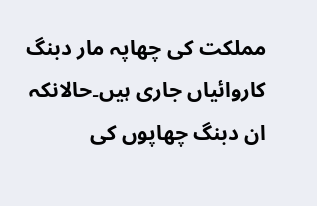مملکت کی چھاپہ مار دبنگ کاروائیاں جاری ہیں۔حالانکہ ان دبنگ چھاپوں کی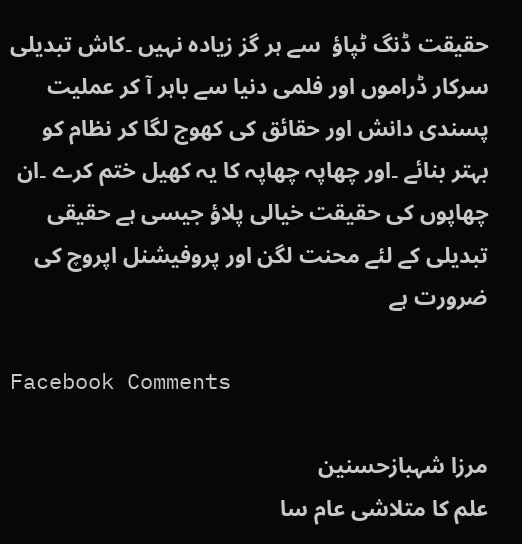حقیقت ڈنگ ٹپاؤ  سے ہر گز زیادہ نہیں ۔کاش تبدیلی سرکار ڈراموں اور فلمی دنیا سے باہر آ کر عملیت پسندی دانش اور حقائق کی کھوج لگا کر نظام کو بہتر بنائے ۔اور چھاپہ چھاپہ کا یہ کھیل ختم کرے ۔ان چھاپوں کی حقیقت خیالی پلاؤ جیسی ہے حقیقی تبدیلی کے لئے محنت لگن اور پروفیشنل اپروچ کی ضرورت ہے

Facebook Comments

مرزا شہبازحسنین
علم کا متلاشی عام سا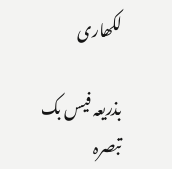لکھاری

بذریعہ فیس بک تبصرہ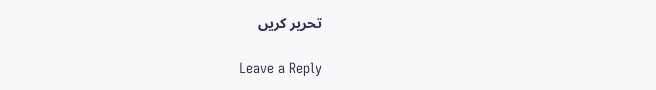تحریر کریں

Leave a Reply